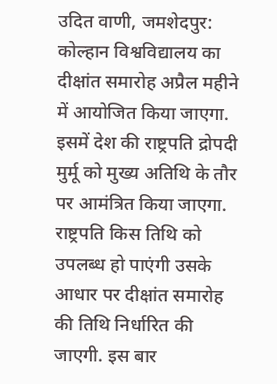उदित वाणी, जमशेदपुर: कोल्हान विश्वविद्यालय का दीक्षांत समारोह अप्रैल महीने में आयोजित किया जाएगा. इसमें देश की राष्ट्रपति द्रोपदी मुर्मू को मुख्य अतिथि के तौर पर आमंत्रित किया जाएगा.
राष्ट्रपति किस तिथि को उपलब्ध हो पाएंगी उसके आधार पर दीक्षांत समारोह की तिथि निर्धारित की जाएगी. इस बार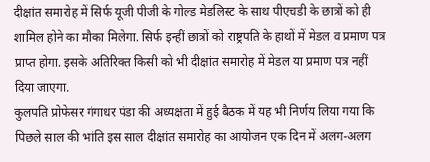दीक्षांत समारोह में सिर्फ यूजी पीजी के गोल्ड मेडलिस्ट के साथ पीएचडी के छात्रों को ही शामिल होने का मौका मिलेगा. सिर्फ इन्हीं छात्रों को राष्ट्रपति के हाथों में मेडल व प्रमाण पत्र प्राप्त होगा. इसके अतिरिक्त किसी को भी दीक्षांत समारोह में मेडल या प्रमाण पत्र नहीं दिया जाएगा.
कुलपति प्रोफेसर गंगाधर पंडा की अध्यक्षता में हुई बैठक में यह भी निर्णय लिया गया कि पिछले साल की भांति इस साल दीक्षांत समारोह का आयोजन एक दिन में अलग-अलग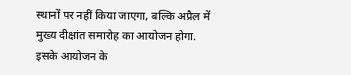स्थानों पर नहीं किया जाएगा, बल्कि अप्रैल में मुख्य दीक्षांत समारोह का आयोजन होगा.
इसके आयोजन के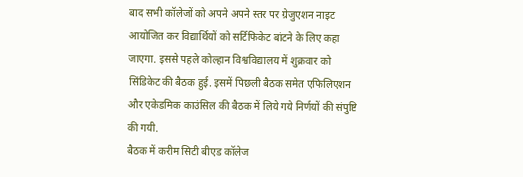बाद सभी कॉलेजों को अपने अपने स्तर पर ग्रेजुएशन नाइट आयोजित कर विद्यार्थियों को सर्टिफिकेट बांटने के लिए कहा जाएगा. इससे पहले कोल्हान विश्वविद्यालय में शुक्रवार को सिंडिकेट की बैठक हुई. इसमें पिछली बैठक समेत एफिलिएशन और एकेडमिक काउंसिल की बैठक में लिये गये निर्णयों की संपुष्टि की गयी.
बैठक में करीम सिटी बीएड कॉलेज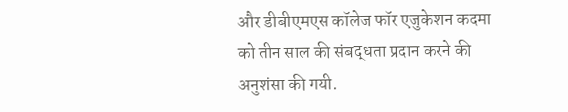और डीबीएमएस कॉलेज फॉर एजुकेशन कदमा को तीन साल की संबद्धता प्रदान करने की अनुशंसा की गयी.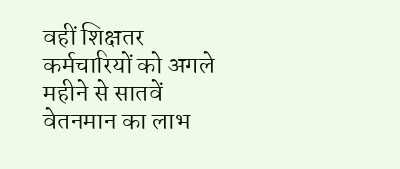वहीं शिक्षतर कर्मचारियों को अगले महीने से सातवें वेतनमान का लाभ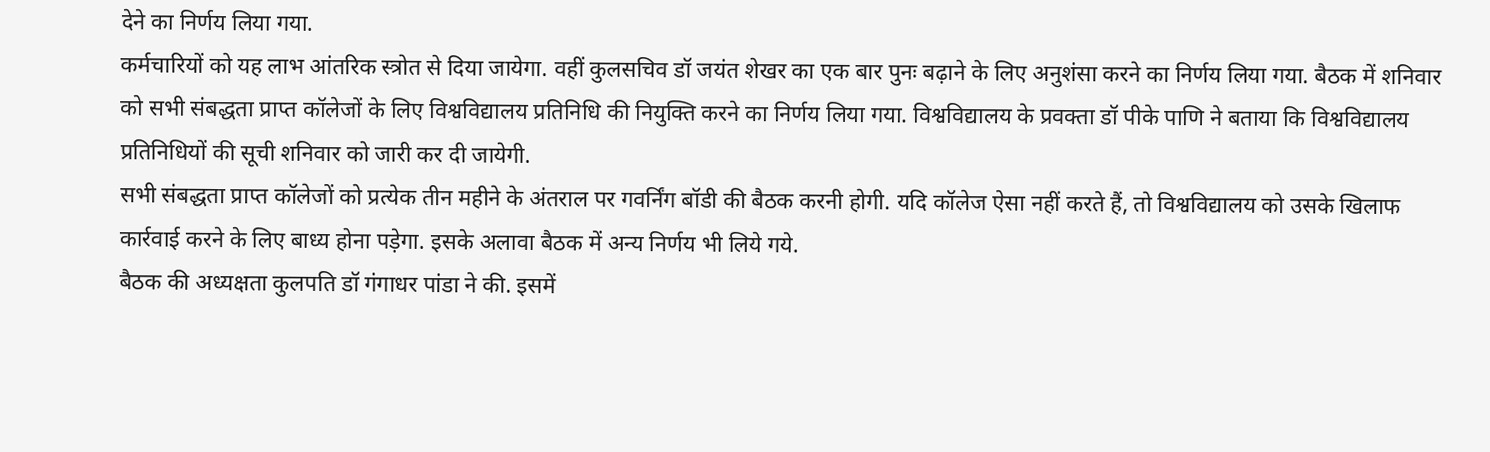देने का निर्णय लिया गया.
कर्मचारियों को यह लाभ आंतरिक स्त्रोत से दिया जायेगा. वहीं कुलसचिव डॉ जयंत शेखर का एक बार पुनः बढ़ाने के लिए अनुशंसा करने का निर्णय लिया गया. बैठक में शनिवार को सभी संबद्धता प्राप्त कॉलेजों के लिए विश्वविद्यालय प्रतिनिधि की नियुक्ति करने का निर्णय लिया गया. विश्वविद्यालय के प्रवक्ता डॉ पीके पाणि ने बताया कि विश्वविद्यालय प्रतिनिधियों की सूची शनिवार को जारी कर दी जायेगी.
सभी संबद्धता प्राप्त कॉलेजों को प्रत्येक तीन महीने के अंतराल पर गवर्निंग बॉडी की बैठक करनी होगी. यदि कॉलेज ऐसा नहीं करते हैं, तो विश्वविद्यालय को उसके खिलाफ कार्रवाई करने के लिए बाध्य होना पड़ेगा. इसके अलावा बैठक में अन्य निर्णय भी लिये गये.
बैठक की अध्यक्षता कुलपति डॉ गंगाधर पांडा ने की. इसमें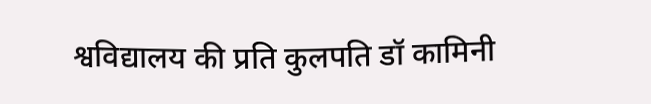श्वविद्यालय की प्रति कुलपति डॉ कामिनी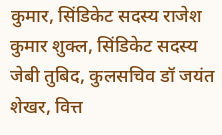कुमार, सिंडिकेट सदस्य राजेश कुमार शुक्ल, सिंडिकेट सदस्य जेबी तुबिद, कुलसचिव डॉ जयंत शेखर, वित्त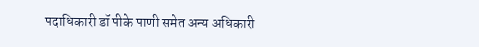पदाधिकारी डॉ पीके पाणी समेत अन्य अधिकारी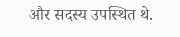और सदस्य उपस्थित थे.